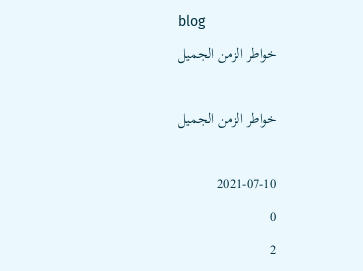blog
خواطر الزمن الجميل

خواطر الزمن الجميل

2021-07-10
0
2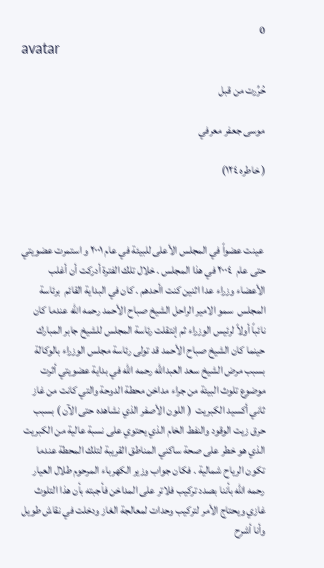0
avatar

حُرِّرت من قبل

موسى جعفر معرفي

( خاطره ١٢٤)



 عينت عضواً في المجلس الأعلى للبيئة في عام ٢٠٠١ و استمرت عضويتي حتى عام  ٢٠٠٤ في هذا المجلس . خلال تلك الفترة أدركت أن أغلب الأعضاء وزراء عدا اثنين كنت اأحدهم . كان في البداية القائم  برئاسة المجلس  سمو الامير الراحل الشيخ صباح الأحمد رحمه الله عندما كان نائباً أولاً لرئيس الوزراء ثم إنتقلت رئاسة المجلس للشيخ جابر المبارك حينما كان الشيخ صباح الأحمد قد تولى رئاسة مجلس الوزراء بالوكالة بسبب مرض الشيخ سعد العبدالله رحمه الله في بداية عضويتي أثرت موضوع تلوث البيئة من جراء مداخن محطة الدوحة والتي كانت من غاز ثاني أكسيد الكبريت  ( اللون الأصفر الذي نشاهده حتى الآن ) بسبب حرق زيت الوقود والنفط الخام الذي يحتوي على نسبة عالية من الكبريت الذي هو خطر على صحة ساكني المناطق القريبة لتلك المحطة عندما تكون الرياح شمالية . فكان جواب وزير الكهرباء المرحوم طلال العيار رحمه الله بأننا بصدد تركيب فلاتر على المداخن فأجبته بأن هذا التلوث غازي ويحتاج الأمر لتركيب وحدات لمعالجة الغاز ودخلت في نقاش طويل وأنا أشرح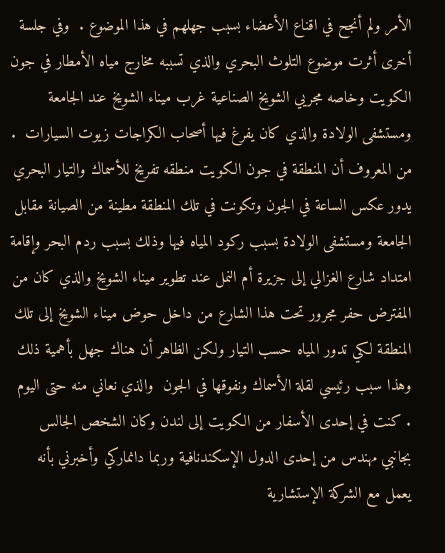الأمر ولم أنجح في اقناع الأعضاء بسبب جهلهم في هذا الموضوع .  وفي جلسة أخرى أثرت موضوع التلوث البحري والذي تسببه مخارج مياه الأمطار في جون الكويت وخاصه مجريي الشويخ الصناعية غرب ميناء الشويخ عند الجامعة ومستشفى الولادة والذي كان يفرغ فيها أصحاب الكراجات زيوت السيارات  . من المعروف أن المنطقة في جون الكويت منطقه تفريخ للأسماك والتيار البحري يدور عكس الساعة في الجون وتكونت في تلك المنطقة مطينة من الصيانة مقابل الجامعة ومستشفى الولادة بسبب ركود المياه فيها وذلك بسبب ردم البحر وإقامة امتداد شارع الغزالي إلى جزيرة أم النمل عند تطوير ميناء الشويخ والذي كان من المفترض حفر مجرور تحت هذا الشارع من داخل حوض ميناء الشويخ إلى تلك المنطقة لكي تدور المياه حسب التيار ولكن الظاهر أن هناك جهل بأهمية ذلك وهذا سبب رئيسي لقلة الأسماك ونفوقها في الجون  والذي نعاني منه حتى اليوم . كنت في إحدى الأسفار من الكويت إلى لندن وكان الشخص الجالس بجانبي مهندس من إحدى الدول الإسكندنافية وربما دانماركي وأخبرني بأنه يعمل مع الشركة الإستشارية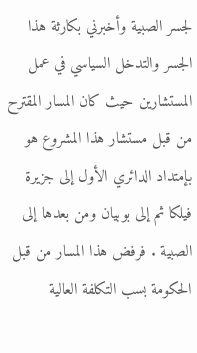لجسر الصبية وأخبرني بكارثة هذا الجسر والتدخل السياسي في عمل المستشارين حيث كان المسار المقترح من قبل مستشار هذا المشروع هو بإمتداد الدائري الأول إلى جزيرة فيلكا ثم إلى بوبيان ومن بعدها إلى الصبية . فرفض هذا المسار من قبل الحكومة بسب التكلفة العالية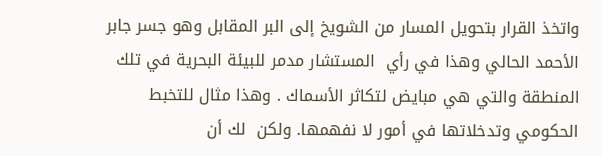واتخذ القرار بتحويل المسار من الشويخ إلى البر المقابل وهو جسر جابر الأحمد الحالي وهذا في رأي  المستشار مدمر للبيئة البحرية في تلك المنطقة والتي هي مبايض لتكاثر الأسماك . وهذا مثال للتخبط الحكومي وتدخلاتها في أمور لا نفهمها. ولكن  لك أن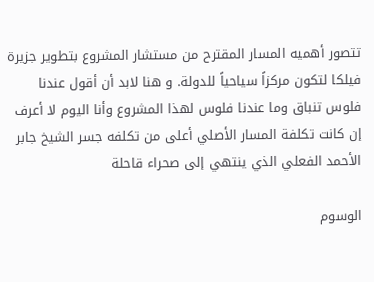تتصور أهميه المسار المقترح من مستشار المشروع بتطوير جزيرة فيلكا لتكون مركزاً سياحياً للدولة. و هنا لابد أن أقول عندنا فلوس تنباق وما عندنا فلوس لهذا المشروع وأنا اليوم لا أعرف إن كانت تكلفة المسار الأصلي أعلى من تكلفه جسر الشيخ جابر الأحمد الفعلي الذي ينتهي إلى صحراء قاحلة

الوسوم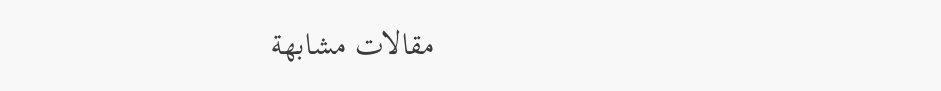مقالات مشابهة